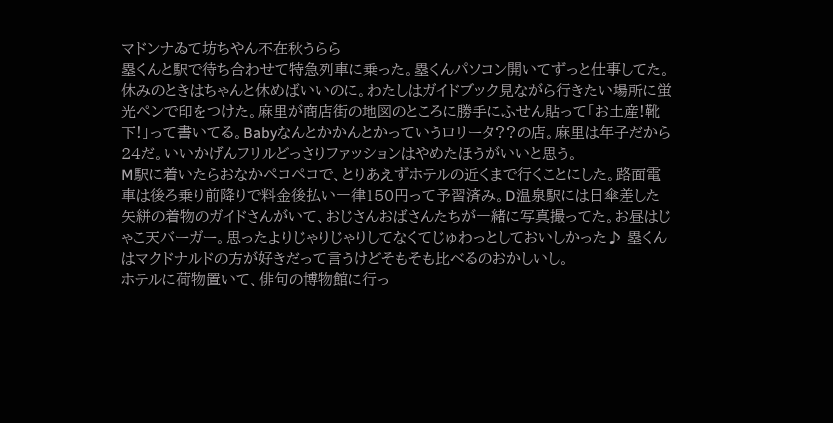マドンナゐて坊ちやん不在秋うらら
塁くんと駅で待ち合わせて特急列車に乗った。塁くんパソコン開いてずっと仕事してた。休みのときはちゃんと休めばいいのに。わたしはガイドブック見ながら行きたい場所に蛍光ペンで印をつけた。麻里が商店街の地図のところに勝手にふせん貼って「お土産!靴下!」って書いてる。Babyなんとかかんとかっていうロリータ??の店。麻里は年子だから24だ。いいかげんフリルどっさりファッションはやめたほうがいいと思う。
M駅に着いたらおなかペコペコで、とりあえずホテルの近くまで行くことにした。路面電車は後ろ乗り前降りで料金後払い一律150円って予習済み。D温泉駅には日傘差した矢絣の着物のガイドさんがいて、おじさんおばさんたちが一緒に写真撮ってた。お昼はじゃこ天バーガー。思ったよりじゃりじゃりしてなくてじゅわっとしておいしかった♪ 塁くんはマクドナルドの方が好きだって言うけどそもそも比べるのおかしいし。
ホテルに荷物置いて、俳句の博物館に行っ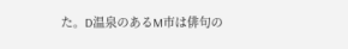た。D温泉のあるM市は俳句の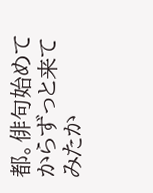都。俳句始めてからずっと来てみたか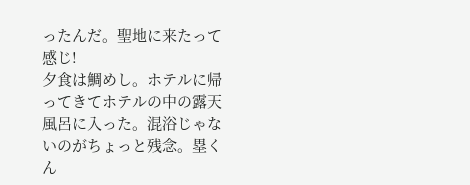ったんだ。聖地に来たって感じ!
夕食は鯛めし。ホテルに帰ってきてホテルの中の露天風呂に入った。混浴じゃないのがちょっと残念。塁くん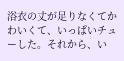浴衣の丈が足りなくてかわいくて、いっぱいチューした。それから、い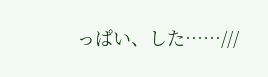っぱい、した……///